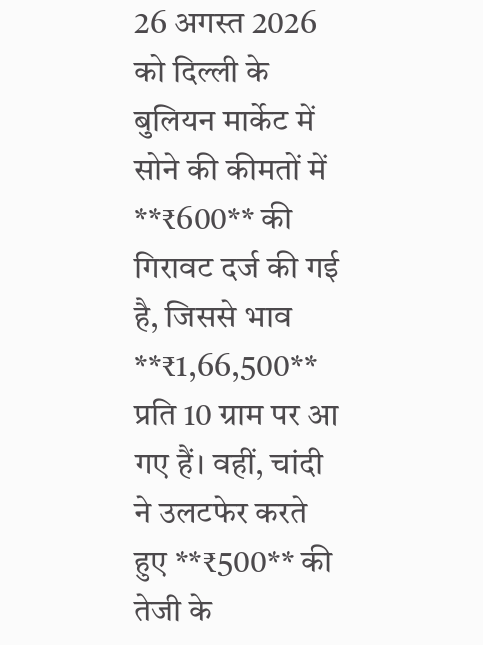26 अगस्त 2026 को दिल्ली के बुलियन मार्केट में सोने की कीमतों में **₹600** की गिरावट दर्ज की गई है, जिससे भाव **₹1,66,500** प्रति 10 ग्राम पर आ गए हैं। वहीं, चांदी ने उलटफेर करते हुए **₹500** की तेजी के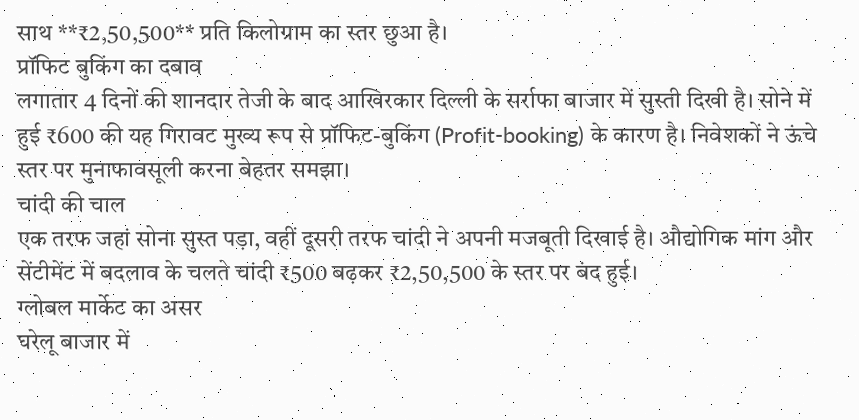साथ **₹2,50,500** प्रति किलोग्राम का स्तर छुआ है।
प्रॉफिट बुकिंग का दबाव
लगातार 4 दिनों की शानदार तेजी के बाद आखिरकार दिल्ली के सर्राफा बाजार में सुस्ती दिखी है। सोने में हुई ₹600 की यह गिरावट मुख्य रूप से प्रॉफिट-बुकिंग (Profit-booking) के कारण है। निवेशकों ने ऊंचे स्तर पर मुनाफावसूली करना बेहतर समझा।
चांदी की चाल
एक तरफ जहां सोना सुस्त पड़ा, वहीं दूसरी तरफ चांदी ने अपनी मजबूती दिखाई है। औद्योगिक मांग और सेंटीमेंट में बदलाव के चलते चांदी ₹500 बढ़कर ₹2,50,500 के स्तर पर बंद हुई।
ग्लोबल मार्केट का असर
घरेलू बाजार में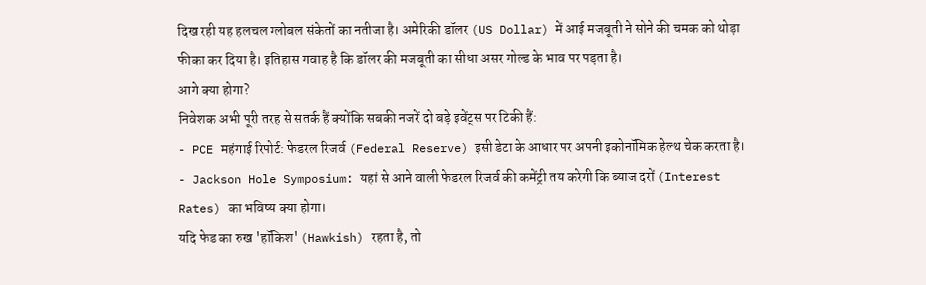दिख रही यह हलचल ग्लोबल संकेतों का नतीजा है। अमेरिकी डॉलर (US Dollar) में आई मजबूती ने सोने की चमक को थोड़ा फीका कर दिया है। इतिहास गवाह है कि डॉलर की मजबूती का सीधा असर गोल्ड के भाव पर पड़ता है।
आगे क्या होगा?
निवेशक अभी पूरी तरह से सतर्क हैं क्योंकि सबकी नजरें दो बड़े इवेंट्स पर टिकी हैं:
- PCE महंगाई रिपोर्ट: फेडरल रिजर्व (Federal Reserve) इसी डेटा के आधार पर अपनी इकोनॉमिक हेल्थ चेक करता है।
- Jackson Hole Symposium: यहां से आने वाली फेडरल रिजर्व की कमेंट्री तय करेगी कि ब्याज दरों (Interest Rates) का भविष्य क्या होगा।
यदि फेड का रुख 'हॉकिश' (Hawkish) रहता है, तो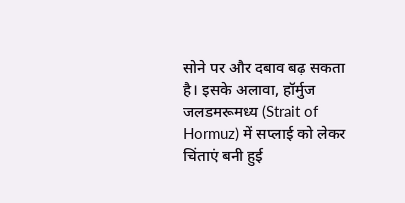सोने पर और दबाव बढ़ सकता है। इसके अलावा, हॉर्मुज जलडमरूमध्य (Strait of Hormuz) में सप्लाई को लेकर चिंताएं बनी हुई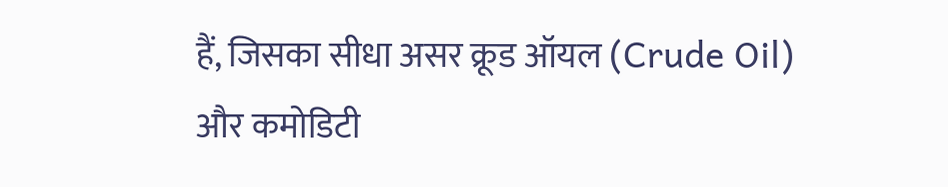हैं, जिसका सीधा असर क्रूड ऑयल (Crude Oil) और कमोडिटी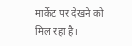मार्केट पर देखने को मिल रहा है।